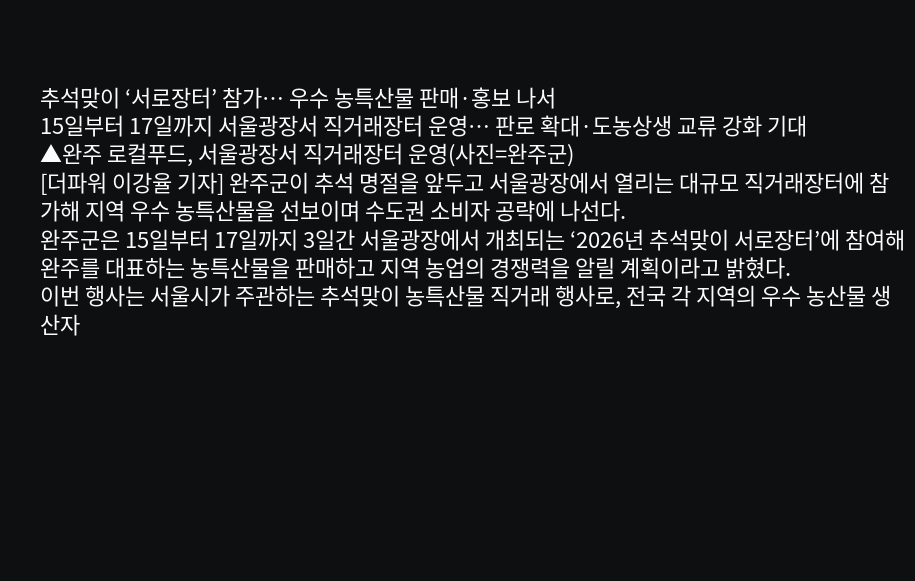추석맞이 ‘서로장터’ 참가… 우수 농특산물 판매·홍보 나서
15일부터 17일까지 서울광장서 직거래장터 운영… 판로 확대·도농상생 교류 강화 기대
▲완주 로컬푸드, 서울광장서 직거래장터 운영(사진=완주군)
[더파워 이강율 기자] 완주군이 추석 명절을 앞두고 서울광장에서 열리는 대규모 직거래장터에 참가해 지역 우수 농특산물을 선보이며 수도권 소비자 공략에 나선다.
완주군은 15일부터 17일까지 3일간 서울광장에서 개최되는 ‘2026년 추석맞이 서로장터’에 참여해 완주를 대표하는 농특산물을 판매하고 지역 농업의 경쟁력을 알릴 계획이라고 밝혔다.
이번 행사는 서울시가 주관하는 추석맞이 농특산물 직거래 행사로, 전국 각 지역의 우수 농산물 생산자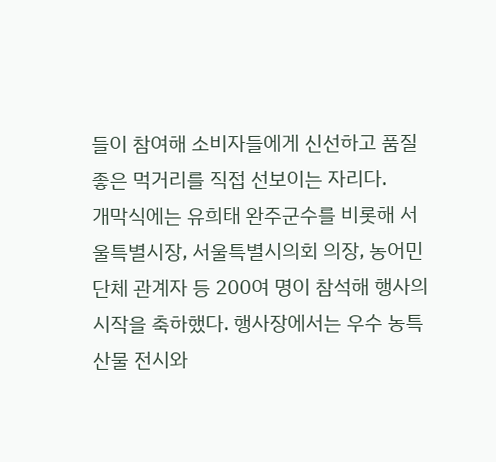들이 참여해 소비자들에게 신선하고 품질 좋은 먹거리를 직접 선보이는 자리다.
개막식에는 유희태 완주군수를 비롯해 서울특별시장, 서울특별시의회 의장, 농어민단체 관계자 등 200여 명이 참석해 행사의 시작을 축하했다. 행사장에서는 우수 농특산물 전시와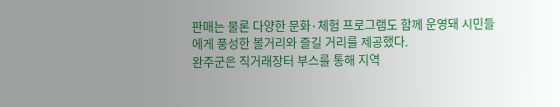판매는 물론 다양한 문화·체험 프로그램도 함께 운영돼 시민들에게 풍성한 볼거리와 즐길 거리를 제공했다.
완주군은 직거래장터 부스를 통해 지역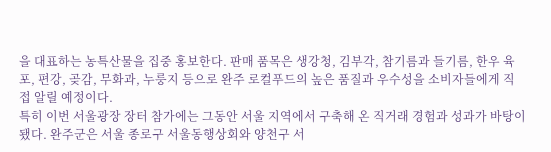을 대표하는 농특산물을 집중 홍보한다. 판매 품목은 생강청, 김부각, 참기름과 들기름, 한우 육포, 편강, 곶감, 무화과, 누룽지 등으로 완주 로컬푸드의 높은 품질과 우수성을 소비자들에게 직접 알릴 예정이다.
특히 이번 서울광장 장터 참가에는 그동안 서울 지역에서 구축해 온 직거래 경험과 성과가 바탕이 됐다. 완주군은 서울 종로구 서울동행상회와 양천구 서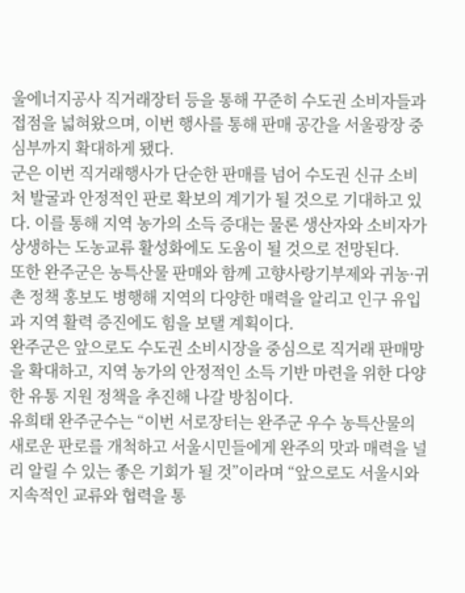울에너지공사 직거래장터 등을 통해 꾸준히 수도권 소비자들과 접점을 넓혀왔으며, 이번 행사를 통해 판매 공간을 서울광장 중심부까지 확대하게 됐다.
군은 이번 직거래행사가 단순한 판매를 넘어 수도권 신규 소비처 발굴과 안정적인 판로 확보의 계기가 될 것으로 기대하고 있다. 이를 통해 지역 농가의 소득 증대는 물론 생산자와 소비자가 상생하는 도농교류 활성화에도 도움이 될 것으로 전망된다.
또한 완주군은 농특산물 판매와 함께 고향사랑기부제와 귀농·귀촌 정책 홍보도 병행해 지역의 다양한 매력을 알리고 인구 유입과 지역 활력 증진에도 힘을 보탤 계획이다.
완주군은 앞으로도 수도권 소비시장을 중심으로 직거래 판매망을 확대하고, 지역 농가의 안정적인 소득 기반 마련을 위한 다양한 유통 지원 정책을 추진해 나갈 방침이다.
유희태 완주군수는 “이번 서로장터는 완주군 우수 농특산물의 새로운 판로를 개척하고 서울시민들에게 완주의 맛과 매력을 널리 알릴 수 있는 좋은 기회가 될 것”이라며 “앞으로도 서울시와 지속적인 교류와 협력을 통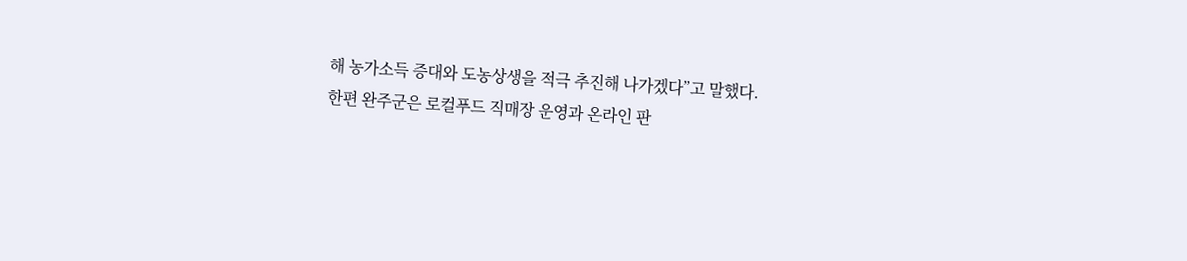해 농가소득 증대와 도농상생을 적극 추진해 나가겠다”고 말했다.
한편 완주군은 로컬푸드 직매장 운영과 온라인 판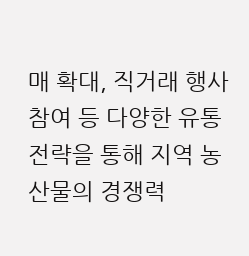매 확대, 직거래 행사 참여 등 다양한 유통 전략을 통해 지역 농산물의 경쟁력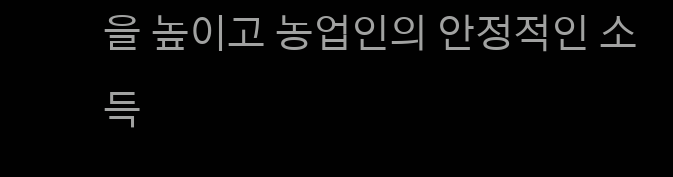을 높이고 농업인의 안정적인 소득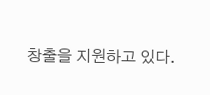창출을 지원하고 있다.